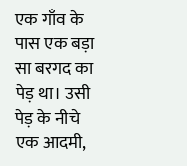एक गाँव के पास एक बड़ा सा बरगद का पेड़ था। उसी पेड़ के नीचे एक आदमी,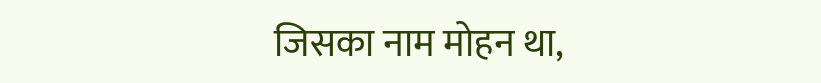जिसका नाम मोहन था,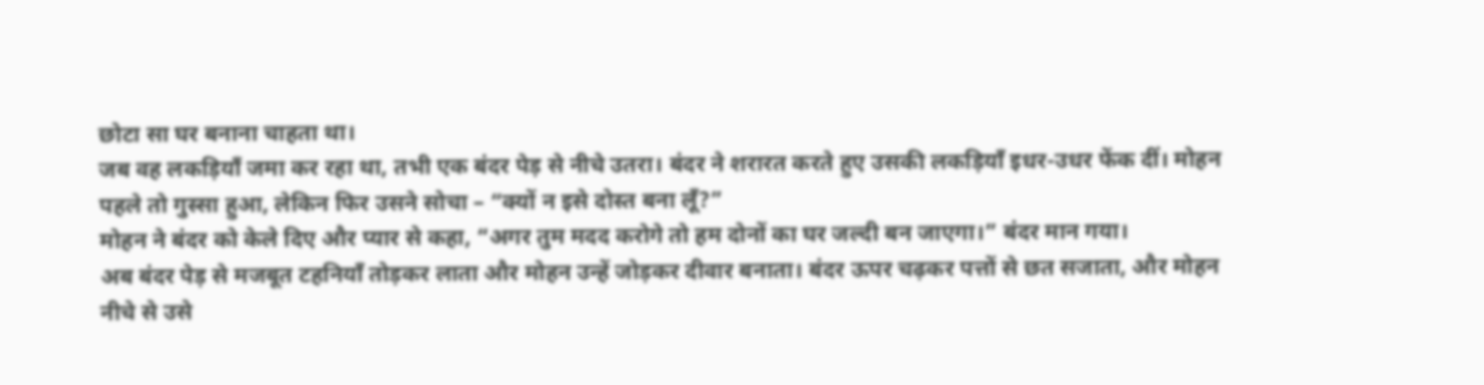छोटा सा घर बनाना चाहता था।
जब वह लकड़ियाँ जमा कर रहा था, तभी एक बंदर पेड़ से नीचे उतरा। बंदर ने शरारत करते हुए उसकी लकड़ियाँ इधर-उधर फेंक दीं। मोहन पहले तो गुस्सा हुआ, लेकिन फिर उसने सोचा – “क्यों न इसे दोस्त बना लूँ?”
मोहन ने बंदर को केले दिए और प्यार से कहा, “अगर तुम मदद करोगे तो हम दोनों का घर जल्दी बन जाएगा।” बंदर मान गया।
अब बंदर पेड़ से मजबूत टहनियाँ तोड़कर लाता और मोहन उन्हें जोड़कर दीवार बनाता। बंदर ऊपर चढ़कर पत्तों से छत सजाता, और मोहन नीचे से उसे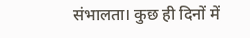संभालता। कुछ ही दिनों में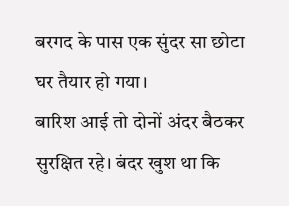बरगद के पास एक सुंदर सा छोटा घर तैयार हो गया।
बारिश आई तो दोनों अंदर बैठकर सुरक्षित रहे। बंदर खुश था कि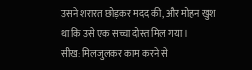उसने शरारत छोड़कर मदद की, और मोहन खुश था कि उसे एक सच्चा दोस्त मिल गया।
सीख: मिलजुलकर काम करने से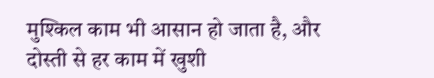मुश्किल काम भी आसान हो जाता है, और दोस्ती से हर काम में खुशी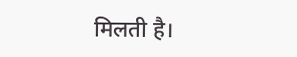मिलती है।